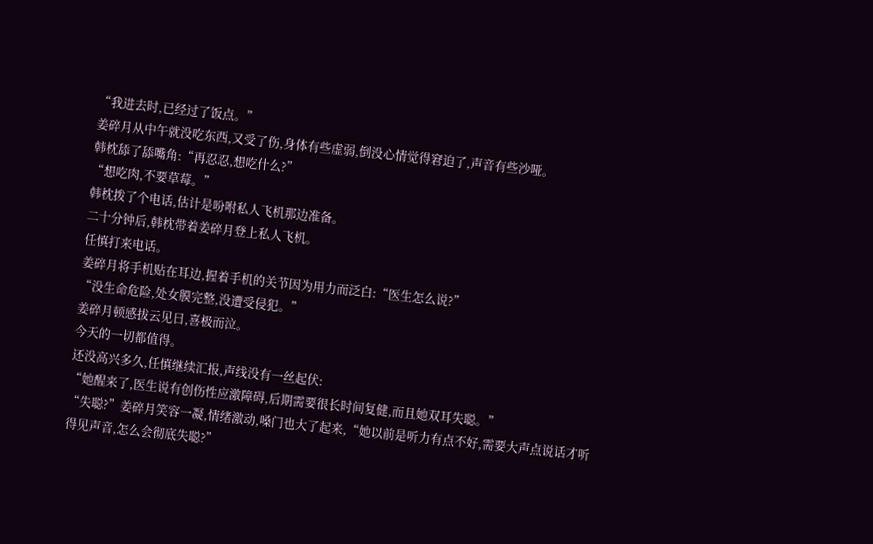“我进去时,已经过了饭点。”
姜碎月从中午就没吃东西,又受了伤,身体有些虚弱,倒没心情觉得窘迫了,声音有些沙哑。
韩枕舔了舔嘴角:“再忍忍,想吃什么?”
“想吃肉,不要草莓。”
韩枕拨了个电话,估计是吩咐私人飞机那边准备。
二十分钟后,韩枕带着姜碎月登上私人飞机。
任慎打来电话。
姜碎月将手机贴在耳边,握着手机的关节因为用力而泛白:“医生怎么说?”
“没生命危险,处女膜完整,没遭受侵犯。”
姜碎月顿感拔云见日,喜极而泣。
今天的一切都值得。
还没高兴多久,任慎继续汇报,声线没有一丝起伏:
“她醒来了,医生说有创伤性应激障碍,后期需要很长时间复健,而且她双耳失聪。”
“失聪?”姜碎月笑容一凝,情绪激动,嗓门也大了起来,“她以前是听力有点不好,需要大声点说话才听得见声音,怎么会彻底失聪?”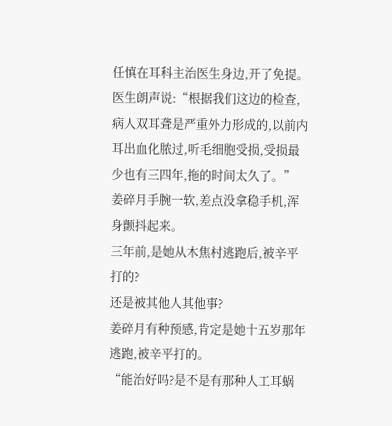任慎在耳科主治医生身边,开了免提。
医生朗声说:“根据我们这边的检查,病人双耳聋是严重外力形成的,以前内耳出血化脓过,听毛细胞受损,受损最少也有三四年,拖的时间太久了。”
姜碎月手腕一软,差点没拿稳手机,浑身颤抖起来。
三年前,是她从木焦村逃跑后,被辛平打的?
还是被其他人其他事?
姜碎月有种预感,肯定是她十五岁那年逃跑,被辛平打的。
“能治好吗?是不是有那种人工耳蜗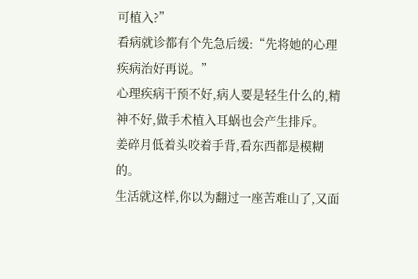可植入?”
看病就诊都有个先急后缓:“先将她的心理疾病治好再说。”
心理疾病干预不好,病人要是轻生什么的,精神不好,做手术植入耳蜗也会产生排斥。
姜碎月低着头咬着手背,看东西都是模糊的。
生活就这样,你以为翻过一座苦难山了,又面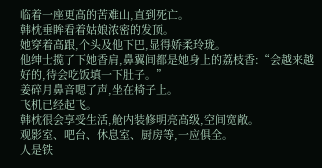临着一座更高的苦难山,直到死亡。
韩枕垂眸看着姑娘浓密的发顶。
她穿着高跟,个头及他下巴,显得娇柔玲珑。
他绅士揽了下她香肩,鼻翼间都是她身上的荔枝香:“会越来越好的,待会吃饭填一下肚子。”
姜碎月鼻音嗯了声,坐在椅子上。
飞机已经起飞。
韩枕很会享受生活,舱内装修明亮高级,空间宽敞。
观影室、吧台、休息室、厨房等,一应俱全。
人是铁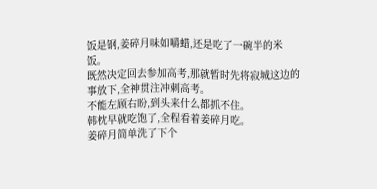饭是钢,姜碎月味如嚼蜡,还是吃了一碗半的米饭。
既然决定回去参加高考,那就暂时先将寂城这边的事放下,全神贯注冲刺高考。
不能左顾右盼,到头来什么都抓不住。
韩枕早就吃饱了,全程看着姜碎月吃。
姜碎月简单洗了下个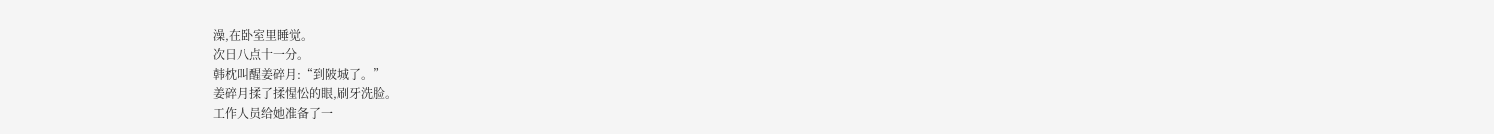澡,在卧室里睡觉。
次日八点十一分。
韩枕叫醒姜碎月:“到陂城了。”
姜碎月揉了揉惺忪的眼,刷牙洗脸。
工作人员给她准备了一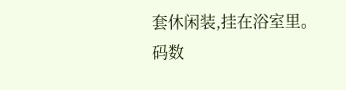套休闲装,挂在浴室里。
码数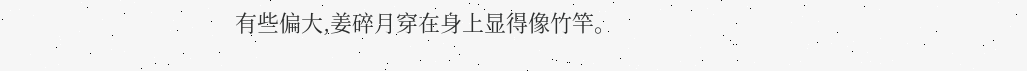有些偏大,姜碎月穿在身上显得像竹竿。